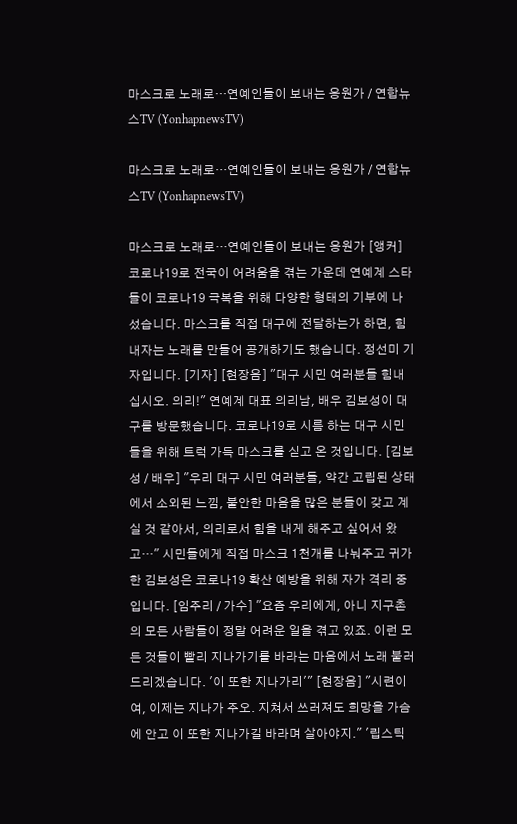마스크로 노래로…연예인들이 보내는 응원가 / 연합뉴스TV (YonhapnewsTV)

마스크로 노래로…연예인들이 보내는 응원가 / 연합뉴스TV (YonhapnewsTV)

마스크로 노래로…연예인들이 보내는 응원가 [앵커] 코로나19로 전국이 어려움을 겪는 가운데 연예계 스타들이 코로나19 극복을 위해 다양한 형태의 기부에 나섰습니다. 마스크를 직접 대구에 전달하는가 하면, 힘내자는 노래를 만들어 공개하기도 했습니다. 정선미 기자입니다. [기자] [현장음] "대구 시민 여러분들 힘내십시오. 의리!" 연예계 대표 의리남, 배우 김보성이 대구를 방문했습니다. 코로나19로 시름 하는 대구 시민들을 위해 트럭 가득 마스크를 싣고 온 것입니다. [김보성 / 배우] "우리 대구 시민 여러분들, 약간 고립된 상태에서 소외된 느낌, 불안한 마음을 많은 분들이 갖고 계실 것 같아서, 의리로서 힘을 내게 해주고 싶어서 왔고…" 시민들에게 직접 마스크 1천개를 나눠주고 귀가한 김보성은 코로나19 확산 예방을 위해 자가 격리 중입니다. [임주리 / 가수] "요즘 우리에게, 아니 지구촌의 모든 사람들이 정말 어려운 일을 겪고 있죠. 이런 모든 것들이 빨리 지나가기를 바라는 마음에서 노래 불러드리겠습니다. '이 또한 지나가리'" [현장음] "시련이여, 이제는 지나가 주오. 지쳐서 쓰러져도 희망을 가슴에 안고 이 또한 지나가길 바라며 살아야지." '립스틱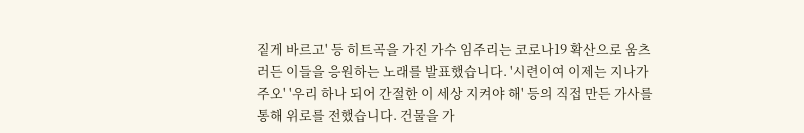짙게 바르고' 등 히트곡을 가진 가수 임주리는 코로나19 확산으로 움츠러든 이들을 응원하는 노래를 발표했습니다. '시련이여 이제는 지나가 주오' '우리 하나 되어 간절한 이 세상 지켜야 해' 등의 직접 만든 가사를 통해 위로를 전했습니다. 건물을 가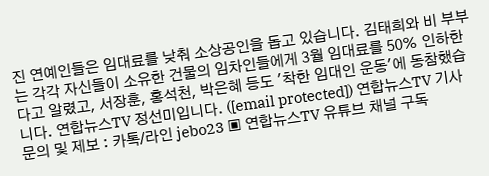진 연예인들은 임대료를 낮춰 소상공인을 돕고 있습니다. 김태희와 비 부부는 각각 자신들이 소유한 건물의 임차인들에게 3월 임대료를 50% 인하한다고 알렸고, 서장훈, 홍석천, 박은혜 등도 '착한 임대인 운동'에 동참했습니다. 연합뉴스TV 정선미입니다. ([email protected]) 연합뉴스TV 기사문의 및 제보 : 카톡/라인 jebo23 ▣ 연합뉴스TV 유튜브 채널 구독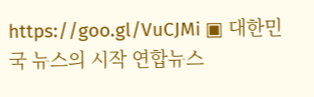https://goo.gl/VuCJMi ▣ 대한민국 뉴스의 시작 연합뉴스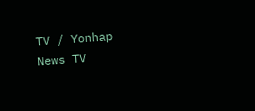TV / Yonhap News TV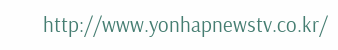http://www.yonhapnewstv.co.kr/